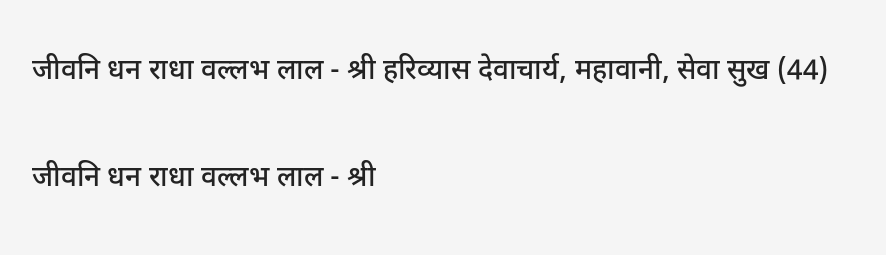जीवनि धन राधा वल्लभ लाल - श्री हरिव्यास देवाचार्य, महावानी, सेवा सुख (44)

जीवनि धन राधा वल्लभ लाल - श्री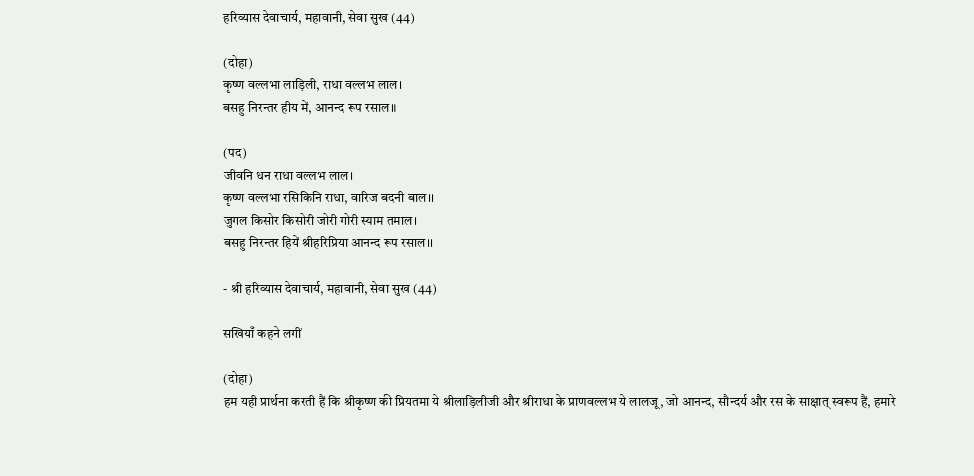हरिव्यास देवाचार्य, महावानी, सेवा सुख (44)

(दोहा)
कृष्ण वल्लभा लाड़िली, राधा वल्लभ लाल।
बसहु निरन्तर हीय में, आनन्द रूप रसाल॥

(पद)
जीवनि धन राधा वल्लभ लाल।
कृष्ण वल्लभा रसिकिनि राधा, वारिज बदनी बाल।।
जुगल किसोर किसोरी जोरी गोरी स्याम तमाल।
बसहु निरन्तर हियें श्रीहरिप्रिया आनन्द रूप रसाल।।

- श्री हरिव्यास देवाचार्य, महावानी, सेवा सुख (44)

सखियाँ कहने लगीं

(दोहा)
हम यही प्रार्थना करती हैं कि श्रीकृष्ण की प्रियतमा ये श्रीलाड़िलीजी और श्रीराधा के प्राणवल्लभ ये लालजू, जो आनन्द, सौन्दर्य और रस के साक्षात् स्वरूप हैं, हमारे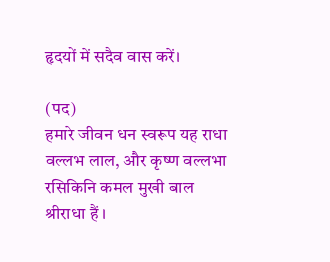हृदयों में सदैव वास करें।

(पद)
हमारे जीवन धन स्वरूप यह राधा वल्लभ लाल, और कृष्ण वल्लभा रसिकिनि कमल मुखी बाल श्रीराधा हैं ।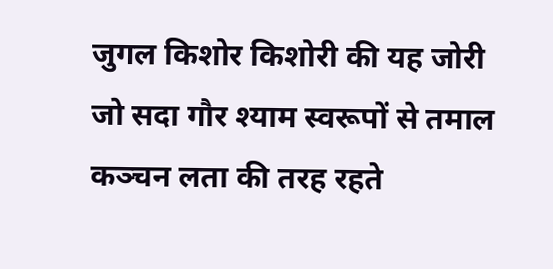जुगल किशोर किशोरी की यह जोरी जो सदा गौर श्याम स्वरूपों से तमाल कञ्चन लता की तरह रहते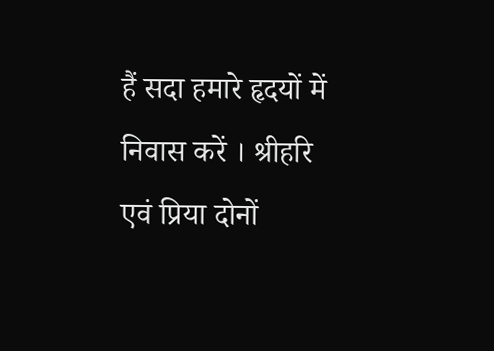हैं सदा हमारे हृदयों में निवास करें । श्रीहरि एवं प्रिया दोनों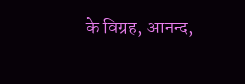के विग्रह, आनन्द,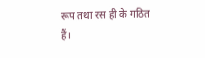रूप तथा रस ही के गठित हैं।